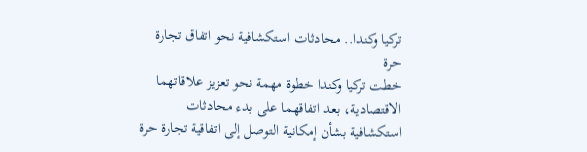تركيا وكندا.. محادثات استكشافية نحو اتفاق تجارة حرة
خطت تركيا وكندا خطوة مهمة نحو تعزيز علاقاتهما الاقتصادية، بعد اتفاقهما على بدء محادثات استكشافية بشأن إمكانية التوصل إلى اتفاقية تجارة حرة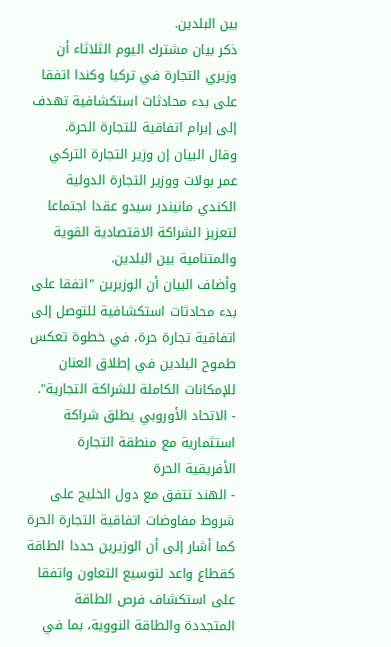بين البلدين.
ذكر بيان مشترك اليوم الثلاثاء أن وزيري التجارة في تركيا وكندا اتفقا على بدء محادثات استكشافية تهدف إلى إبرام اتفاقية للتجارة الحرة.
وقال البيان إن وزير التجارة التركي عمر بولات ووزير التجارة الدولية الكندي مانيندر سيدو عقدا اجتماعا لتعزيز الشراكة الاقتصادية القوية والمتنامية بين البلدين.
وأضاف البيان أن الوزيرين "اتفقا على بدء محادثات استكشافية للتوصل إلى اتفاقية تجارة حرة، في خطوة تعكس طموح البلدين في إطلاق العنان للإمكانات الكاملة للشراكة التجارية".
- الاتحاد الأوروبي يطلق شراكة استثمارية مع منطقة التجارة الأفريقية الحرة
- الهند تتفق مع دول الخليج على شروط مفاوضات اتفاقية التجارة الحرة
كما أشار إلى أن الوزيرين حددا الطاقة كقطاع واعد لتوسيع التعاون واتفقا على استكشاف فرص الطاقة المتجددة والطاقة النووية، بما في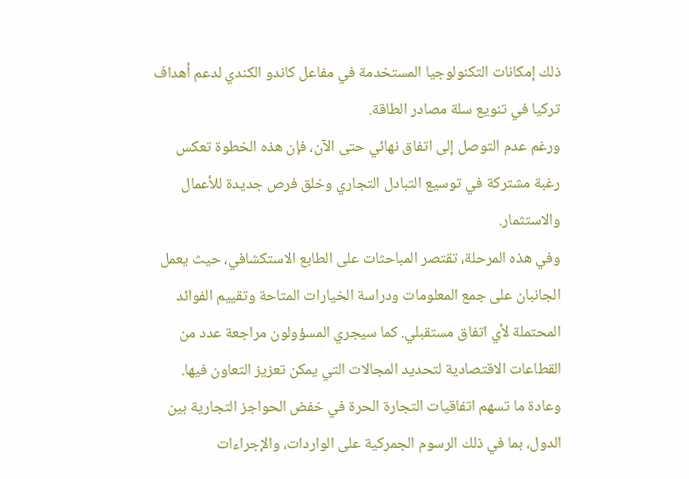ذلك إمكانات التكنولوجيا المستخدمة في مفاعل كاندو الكندي لدعم أهداف تركيا في تنويع سلة مصادر الطاقة.
ورغم عدم التوصل إلى اتفاق نهائي حتى الآن، فإن هذه الخطوة تعكس رغبة مشتركة في توسيع التبادل التجاري وخلق فرص جديدة للأعمال والاستثمار.
وفي هذه المرحلة، تقتصر المباحثات على الطابع الاستكشافي، حيث يعمل الجانبان على جمع المعلومات ودراسة الخيارات المتاحة وتقييم الفوائد المحتملة لأي اتفاق مستقبلي. كما سيجري المسؤولون مراجعة عدد من القطاعات الاقتصادية لتحديد المجالات التي يمكن تعزيز التعاون فيها.
وعادة ما تسهم اتفاقيات التجارة الحرة في خفض الحواجز التجارية بين الدول، بما في ذلك الرسوم الجمركية على الواردات، والإجراءات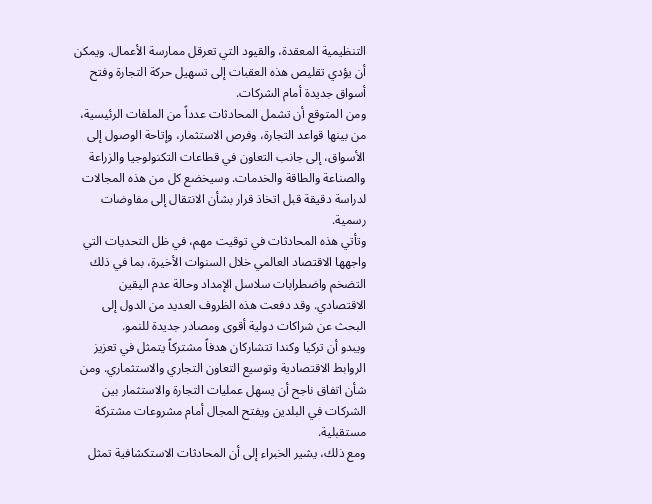التنظيمية المعقدة، والقيود التي تعرقل ممارسة الأعمال. ويمكن أن يؤدي تقليص هذه العقبات إلى تسهيل حركة التجارة وفتح أسواق جديدة أمام الشركات.
ومن المتوقع أن تشمل المحادثات عدداً من الملفات الرئيسية، من بينها قواعد التجارة، وفرص الاستثمار، وإتاحة الوصول إلى الأسواق، إلى جانب التعاون في قطاعات التكنولوجيا والزراعة والصناعة والطاقة والخدمات. وسيخضع كل من هذه المجالات لدراسة دقيقة قبل اتخاذ قرار بشأن الانتقال إلى مفاوضات رسمية.
وتأتي هذه المحادثات في توقيت مهم، في ظل التحديات التي واجهها الاقتصاد العالمي خلال السنوات الأخيرة، بما في ذلك التضخم واضطرابات سلاسل الإمداد وحالة عدم اليقين الاقتصادي. وقد دفعت هذه الظروف العديد من الدول إلى البحث عن شراكات دولية أقوى ومصادر جديدة للنمو.
ويبدو أن تركيا وكندا تتشاركان هدفاً مشتركاً يتمثل في تعزيز الروابط الاقتصادية وتوسيع التعاون التجاري والاستثماري. ومن شأن اتفاق ناجح أن يسهل عمليات التجارة والاستثمار بين الشركات في البلدين ويفتح المجال أمام مشروعات مشتركة مستقبلية.
ومع ذلك، يشير الخبراء إلى أن المحادثات الاستكشافية تمثل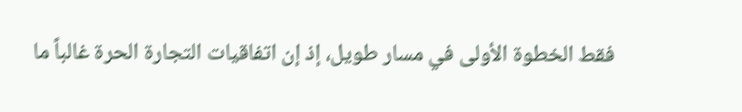فقط الخطوة الأولى في مسار طويل، إذ إن اتفاقيات التجارة الحرة غالباً ما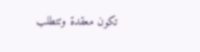تكون معقدة وتتطلب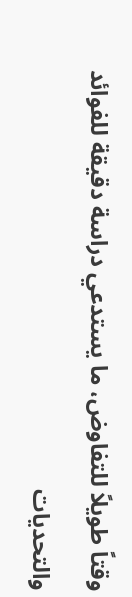وقتاً طويلاً للتفاوض، ما يستدعي دراسة دقيقة للفوائد والتحديات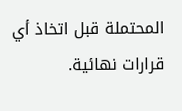المحتملة قبل اتخاذ أي قرارات نهائية.